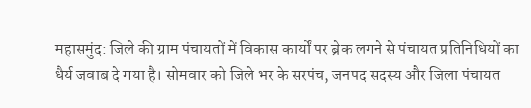महासमुंद: जिले की ग्राम पंचायतों में विकास कार्यों पर ब्रेक लगने से पंचायत प्रतिनिधियों का धैर्य जवाब दे गया है। सोमवार को जिले भर के सरपंच, जनपद सदस्य और जिला पंचायत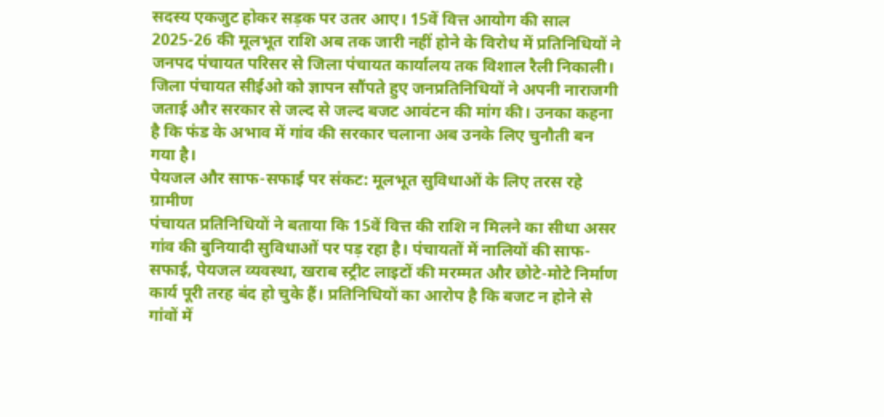सदस्य एकजुट होकर सड़क पर उतर आए। 15वें वित्त आयोग की साल 2025-26 की मूलभूत राशि अब तक जारी नहीं होने के विरोध में प्रतिनिधियों ने जनपद पंचायत परिसर से जिला पंचायत कार्यालय तक विशाल रैली निकाली। जिला पंचायत सीईओ को ज्ञापन सौंपते हुए जनप्रतिनिधियों ने अपनी नाराजगी जताई और सरकार से जल्द से जल्द बजट आवंटन की मांग की। उनका कहना है कि फंड के अभाव में गांव की सरकार चलाना अब उनके लिए चुनौती बन गया है।
पेयजल और साफ-सफाई पर संकट: मूलभूत सुविधाओं के लिए तरस रहे ग्रामीण
पंचायत प्रतिनिधियों ने बताया कि 15वें वित्त की राशि न मिलने का सीधा असर गांव की बुनियादी सुविधाओं पर पड़ रहा है। पंचायतों में नालियों की साफ-सफाई, पेयजल व्यवस्था, खराब स्ट्रीट लाइटों की मरम्मत और छोटे-मोटे निर्माण कार्य पूरी तरह बंद हो चुके हैं। प्रतिनिधियों का आरोप है कि बजट न होने से गांवों में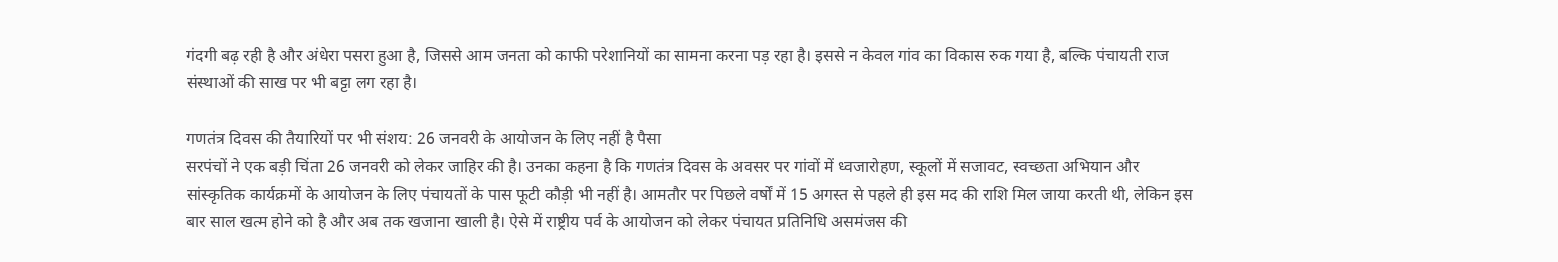गंदगी बढ़ रही है और अंधेरा पसरा हुआ है, जिससे आम जनता को काफी परेशानियों का सामना करना पड़ रहा है। इससे न केवल गांव का विकास रुक गया है, बल्कि पंचायती राज संस्थाओं की साख पर भी बट्टा लग रहा है।

गणतंत्र दिवस की तैयारियों पर भी संशय: 26 जनवरी के आयोजन के लिए नहीं है पैसा
सरपंचों ने एक बड़ी चिंता 26 जनवरी को लेकर जाहिर की है। उनका कहना है कि गणतंत्र दिवस के अवसर पर गांवों में ध्वजारोहण, स्कूलों में सजावट, स्वच्छता अभियान और सांस्कृतिक कार्यक्रमों के आयोजन के लिए पंचायतों के पास फूटी कौड़ी भी नहीं है। आमतौर पर पिछले वर्षों में 15 अगस्त से पहले ही इस मद की राशि मिल जाया करती थी, लेकिन इस बार साल खत्म होने को है और अब तक खजाना खाली है। ऐसे में राष्ट्रीय पर्व के आयोजन को लेकर पंचायत प्रतिनिधि असमंजस की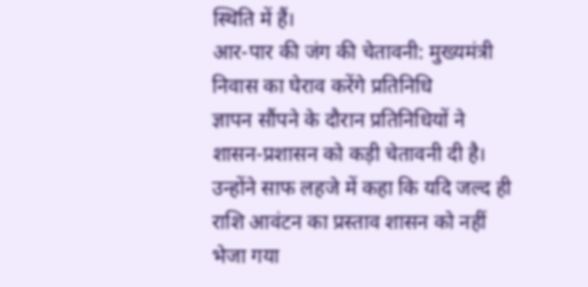स्थिति में हैं।
आर-पार की जंग की चेतावनी: मुख्यमंत्री निवास का घेराव करेंगे प्रतिनिधि
ज्ञापन सौंपने के दौरान प्रतिनिधियों ने शासन-प्रशासन को कड़ी चेतावनी दी है। उन्होंने साफ लहजे में कहा कि यदि जल्द ही राशि आवंटन का प्रस्ताव शासन को नहीं भेजा गया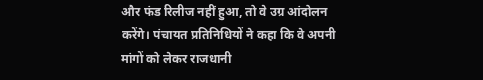और फंड रिलीज नहीं हुआ, तो वे उग्र आंदोलन करेंगे। पंचायत प्रतिनिधियों ने कहा कि वे अपनी मांगों को लेकर राजधानी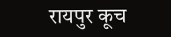रायपुर कूच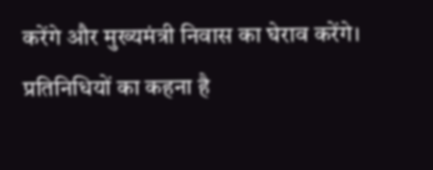करेंगे और मुख्यमंत्री निवास का घेराव करेंगे। प्रतिनिधियों का कहना है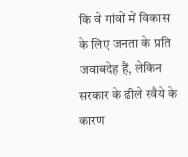कि वे गांवों में विकास के लिए जनता के प्रति जवाबदेह हैं, लेकिन सरकार के ढीले रवैये के कारण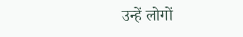उन्हें लोगों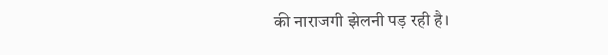की नाराजगी झेलनी पड़ रही है।